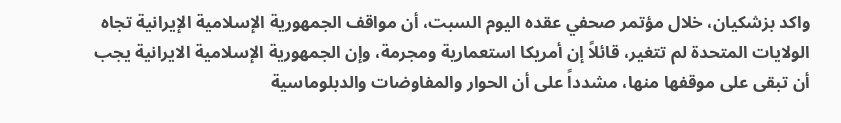واكد بزشكيان، خلال مؤتمر صحفي عقده اليوم السبت، أن مواقف الجمهورية الإسلامية الإيرانية تجاه الولايات المتحدة لم تتغير، قائلاً إن أمريكا استعمارية ومجرمة، وإن الجمهورية الإسلامية الايرانية يجب أن تبقى على موقفها منها، مشدداً على أن الحوار والمفاوضات والدبلوماسية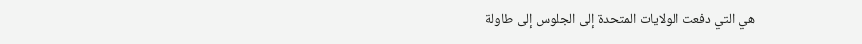هي التي دفعت الولايات المتحدة إلى الجلوس إلى طاولة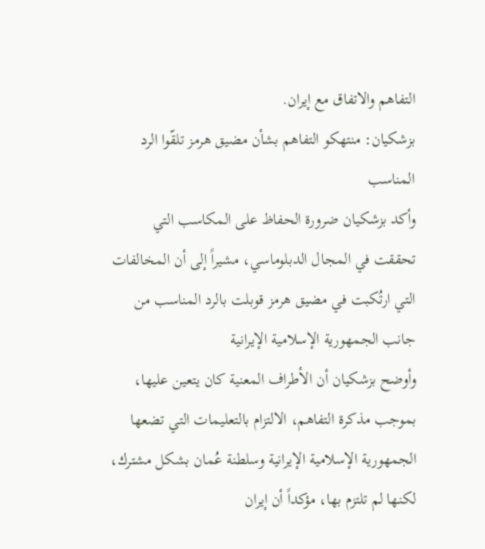التفاهم والاتفاق مع إيران.
بزشكيان: منتهكو التفاهم بشأن مضيق هرمز تلقّوا الرد المناسب
وأكد بزشكيان ضرورة الحفاظ على المكاسب التي تحققت في المجال الدبلوماسي، مشيراً إلى أن المخالفات التي ارتُكبت في مضيق هرمز قوبلت بالرد المناسب من جانب الجمهورية الإسلامية الإيرانية
وأوضح بزشكيان أن الأطراف المعنية كان يتعين عليها، بموجب مذكرة التفاهم، الالتزام بالتعليمات التي تضعها الجمهورية الإسلامية الإيرانية وسلطنة عُمان بشكل مشترك، لكنها لم تلتزم بها، مؤكداً أن إيران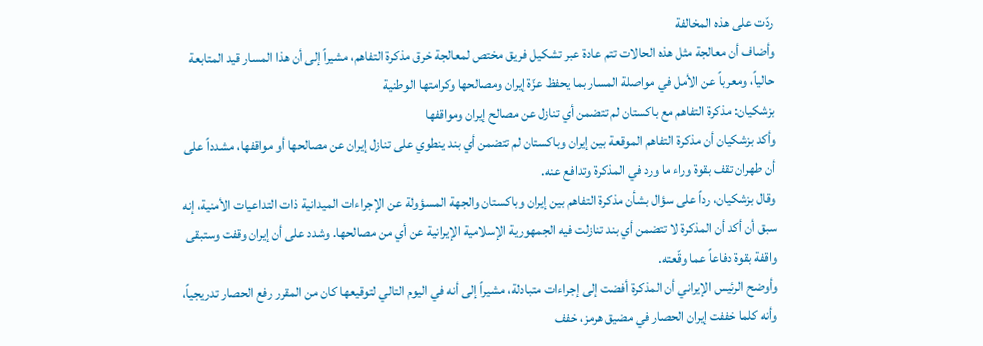ردّت على هذه المخالفة
وأضاف أن معالجة مثل هذه الحالات تتم عادة عبر تشكيل فريق مختص لمعالجة خرق مذكرة التفاهم، مشيراً إلى أن هذا المسار قيد المتابعة حالياً، ومعرباً عن الأمل في مواصلة المسار بما يحفظ عزّة إيران ومصالحها وكرامتها الوطنية
بزشكيان: مذكرة التفاهم مع باكستان لم تتضمن أي تنازل عن مصالح إيران ومواقفها
وأكد بزشكيان أن مذكرة التفاهم الموقعة بين إيران وباكستان لم تتضمن أي بند ينطوي على تنازل إيران عن مصالحها أو مواقفها، مشدداً على أن طهران تقف بقوة وراء ما ورد في المذكرة وتدافع عنه.
وقال بزشكيان، رداً على سؤال بشأن مذكرة التفاهم بين إيران وباكستان والجهة المسؤولة عن الإجراءات الميدانية ذات التداعيات الأمنية، إنه سبق أن أكد أن المذكرة لا تتضمن أي بند تنازلت فيه الجمهورية الإسلامية الإيرانية عن أي من مصالحها. وشدد على أن إيران وقفت وستبقى واقفة بقوة دفاعاً عما وقّعته.
وأوضح الرئيس الإيراني أن المذكرة أفضت إلى إجراءات متبادلة، مشيراً إلى أنه في اليوم التالي لتوقيعها كان من المقرر رفع الحصار تدريجياً، وأنه كلما خففت إيران الحصار في مضيق هرمز، خفف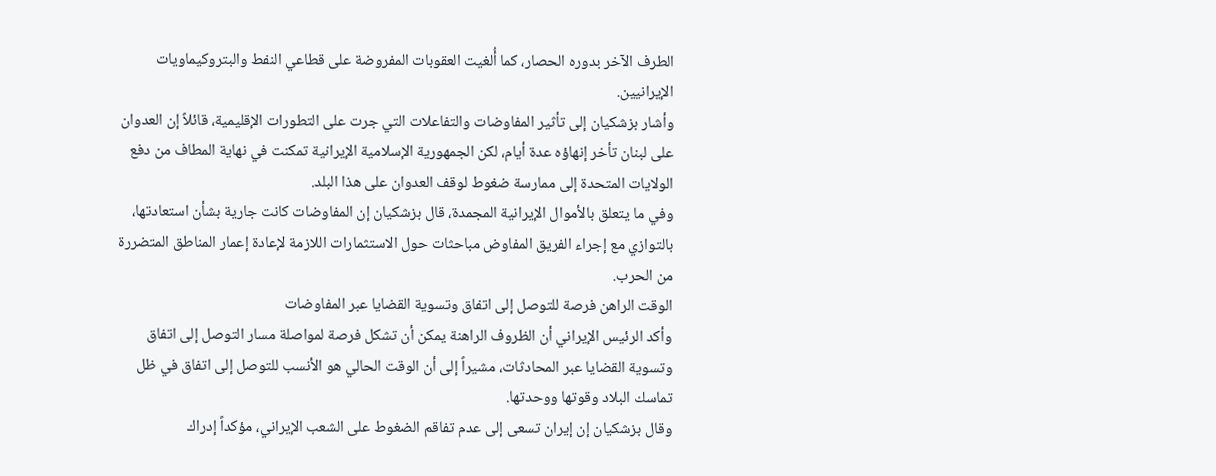الطرف الآخر بدوره الحصار، كما أُلغيت العقوبات المفروضة على قطاعي النفط والبتروكيماويات الإيرانيين.
وأشار بزشكيان إلى تأثير المفاوضات والتفاعلات التي جرت على التطورات الإقليمية، قائلاً إن العدوان على لبنان تأخر إنهاؤه عدة أيام، لكن الجمهورية الإسلامية الإيرانية تمكنت في نهاية المطاف من دفع الولايات المتحدة إلى ممارسة ضغوط لوقف العدوان على هذا البلد.
وفي ما يتعلق بالأموال الإيرانية المجمدة، قال بزشكيان إن المفاوضات كانت جارية بشأن استعادتها، بالتوازي مع إجراء الفريق المفاوض مباحثات حول الاستثمارات اللازمة لإعادة إعمار المناطق المتضررة من الحرب.
الوقت الراهن فرصة للتوصل إلى اتفاق وتسوية القضايا عبر المفاوضات
وأكد الرئيس الإيراني أن الظروف الراهنة يمكن أن تشكل فرصة لمواصلة مسار التوصل إلى اتفاق وتسوية القضايا عبر المحادثات، مشيراً إلى أن الوقت الحالي هو الأنسب للتوصل إلى اتفاق في ظل تماسك البلاد وقوتها ووحدتها.
وقال بزشكيان إن إيران تسعى إلى عدم تفاقم الضغوط على الشعب الإيراني، مؤكداً إدراك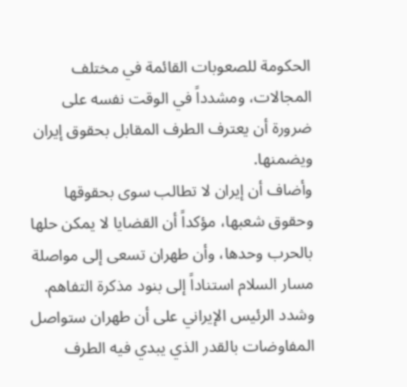الحكومة للصعوبات القائمة في مختلف المجالات، ومشدداً في الوقت نفسه على ضرورة أن يعترف الطرف المقابل بحقوق إيران ويضمنها.
وأضاف أن إيران لا تطالب سوى بحقوقها وحقوق شعبها، مؤكداً أن القضايا لا يمكن حلها بالحرب وحدها، وأن طهران تسعى إلى مواصلة مسار السلام استناداً إلى بنود مذكرة التفاهم.
وشدد الرئيس الإيراني على أن طهران ستواصل المفاوضات بالقدر الذي يبدي فيه الطرف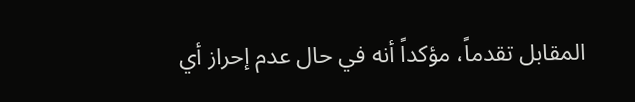المقابل تقدماً، مؤكداً أنه في حال عدم إحراز أي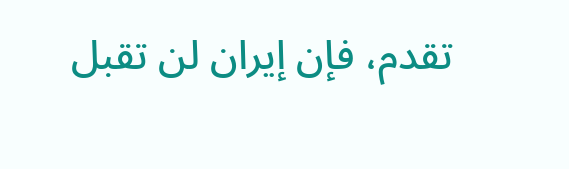تقدم، فإن إيران لن تقبل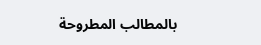بالمطالب المطروحة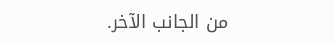من الجانب الآخر.